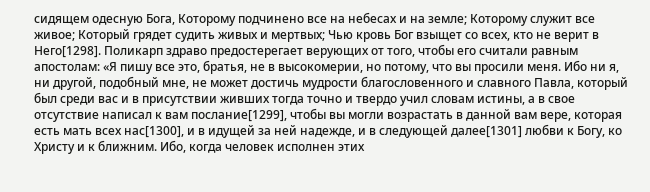сидящем одесную Бога, Которому подчинено все на небесах и на земле; Которому служит все живое; Который грядет судить живых и мертвых; Чью кровь Бог взыщет со всех, кто не верит в Него[1298]. Поликарп здраво предостерегает верующих от того, чтобы его считали равным апостолам: «Я пишу все это, братья, не в высокомерии, но потому, что вы просили меня. Ибо ни я, ни другой, подобный мне, не может достичь мудрости благословенного и славного Павла, который был среди вас и в присутствии живших тогда точно и твердо учил словам истины, а в свое отсутствие написал к вам послание[1299], чтобы вы могли возрастать в данной вам вере, которая есть мать всех нас[1300], и в идущей за ней надежде, и в следующей далее[1301] любви к Богу, ко Христу и к ближним. Ибо, когда человек исполнен этих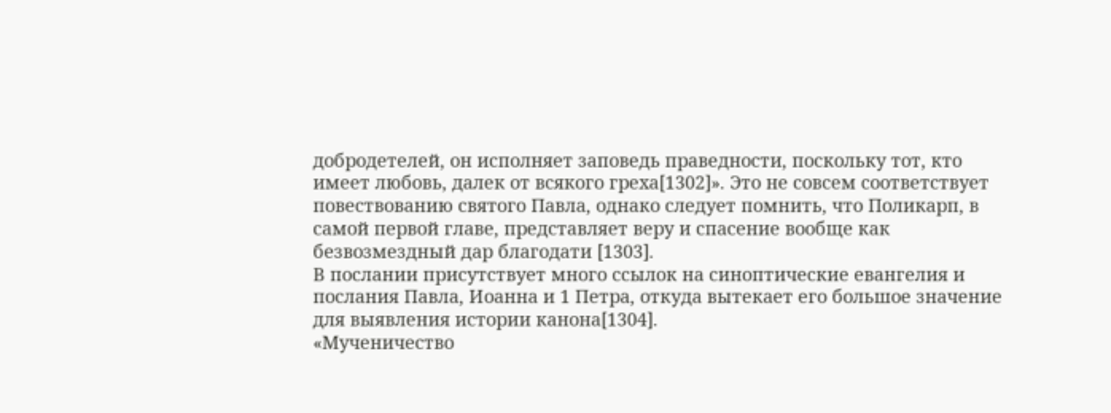добродетелей, он исполняет заповедь праведности, поскольку тот, кто имеет любовь, далек от всякого греха[1302]». Это не совсем соответствует повествованию святого Павла, однако следует помнить, что Поликарп, в самой первой главе, представляет веру и спасение вообще как безвозмездный дар благодати [1303].
В послании присутствует много ссылок на синоптические евангелия и послания Павла, Иоанна и 1 Петра, откуда вытекает его большое значение для выявления истории канона[1304].
«Мученичество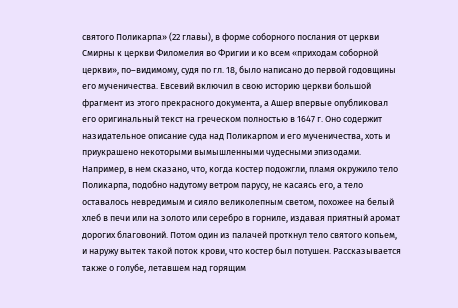святого Поликарпа» (22 главы), в форме соборного послания от церкви Смирны к церкви Филомелия во Фригии и ко всем «приходам соборной церкви», по–видимому, судя по гл. 18, было написано до первой годовщины его мученичества. Евсевий включил в свою историю церкви большой фрагмент из этого прекрасного документа, а Ашер впервые опубликовал его оригинальный текст на греческом полностью в 1647 г. Оно содержит назидательное описание суда над Поликарпом и его мученичества, хоть и приукрашено некоторыми вымышленными чудесными эпизодами. Например, в нем сказано, что, когда костер подожгли, пламя окружило тело Поликарпа, подобно надутому ветром парусу, не касаясь его, а тело оставалось невредимым и сияло великолепным светом, похожее на белый хлеб в печи или на золото или серебро в горниле, издавая приятный аромат дорогих благовоний. Потом один из палачей проткнул тело святого копьем, и наружу вытек такой поток крови, что костер был потушен. Рассказывается также о голубе, летавшем над горящим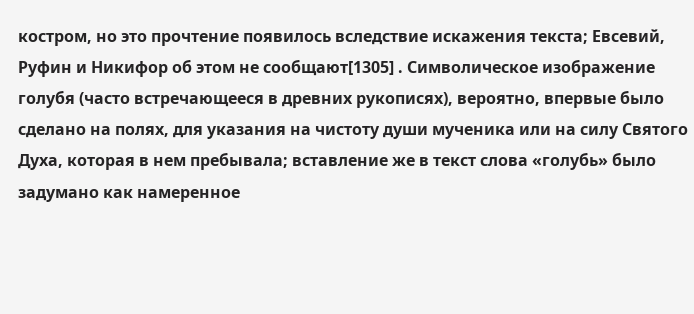костром, но это прочтение появилось вследствие искажения текста; Евсевий, Руфин и Никифор об этом не сообщают[1305] . Символическое изображение голубя (часто встречающееся в древних рукописях), вероятно, впервые было сделано на полях, для указания на чистоту души мученика или на силу Святого Духа, которая в нем пребывала; вставление же в текст слова «голубь» было задумано как намеренное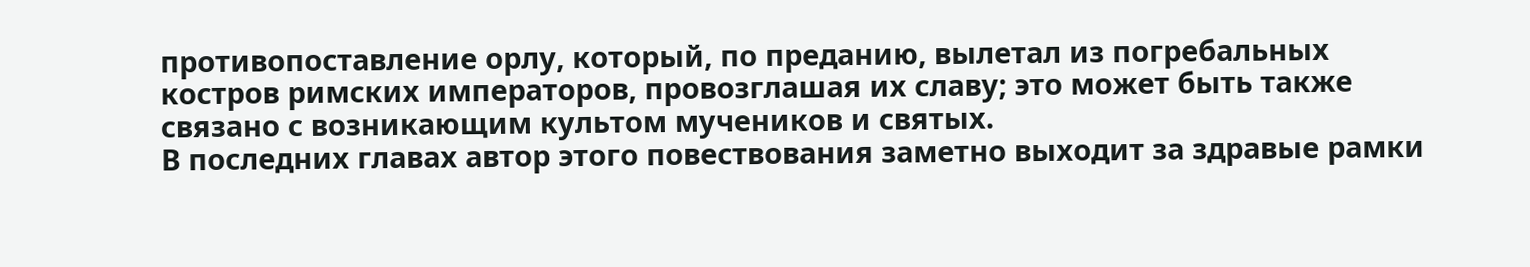противопоставление орлу, который, по преданию, вылетал из погребальных костров римских императоров, провозглашая их славу; это может быть также связано с возникающим культом мучеников и святых.
В последних главах автор этого повествования заметно выходит за здравые рамки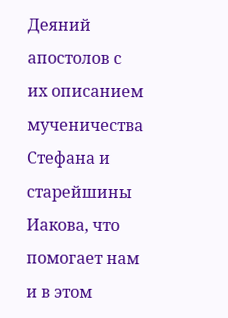Деяний апостолов с их описанием мученичества Стефана и старейшины Иакова, что помогает нам и в этом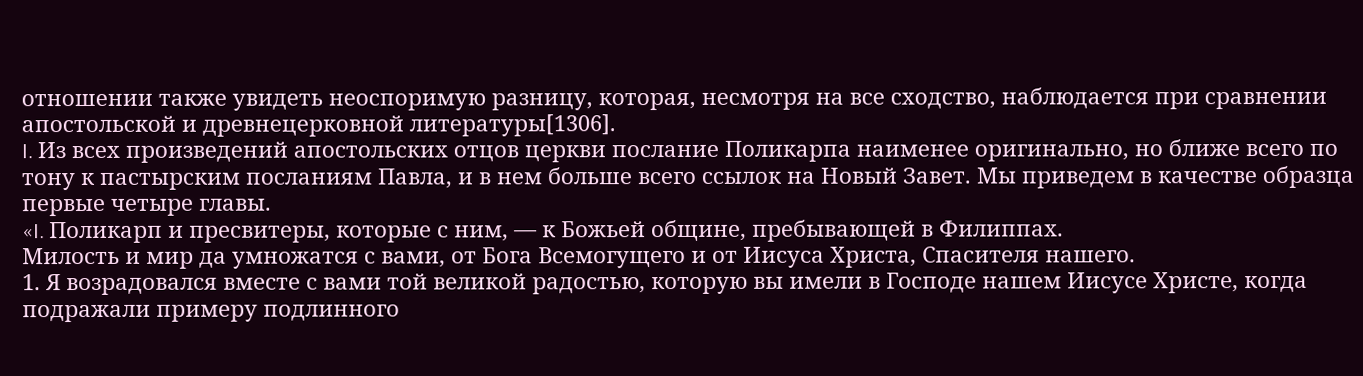отношении также увидеть неоспоримую разницу, которая, несмотря на все сходство, наблюдается при сравнении апостольской и древнецерковной литературы[1306].
I. Из всех произведений апостольских отцов церкви послание Поликарпа наименее оригинально, но ближе всего по тону к пастырским посланиям Павла, и в нем больше всего ссылок на Новый Завет. Мы приведем в качестве образца первые четыре главы.
«I. Поликарп и пресвитеры, которые с ним, — к Божьей общине, пребывающей в Филиппах.
Милость и мир да умножатся с вами, от Бога Всемогущего и от Иисуса Христа, Спасителя нашего.
1. Я возрадовался вместе с вами той великой радостью, которую вы имели в Господе нашем Иисусе Христе, когда подражали примеру подлинного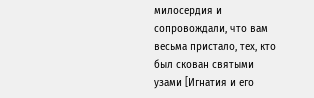милосердия и сопровождали, что вам весьма пристало, тех, кто был скован святыми узами [Игнатия и его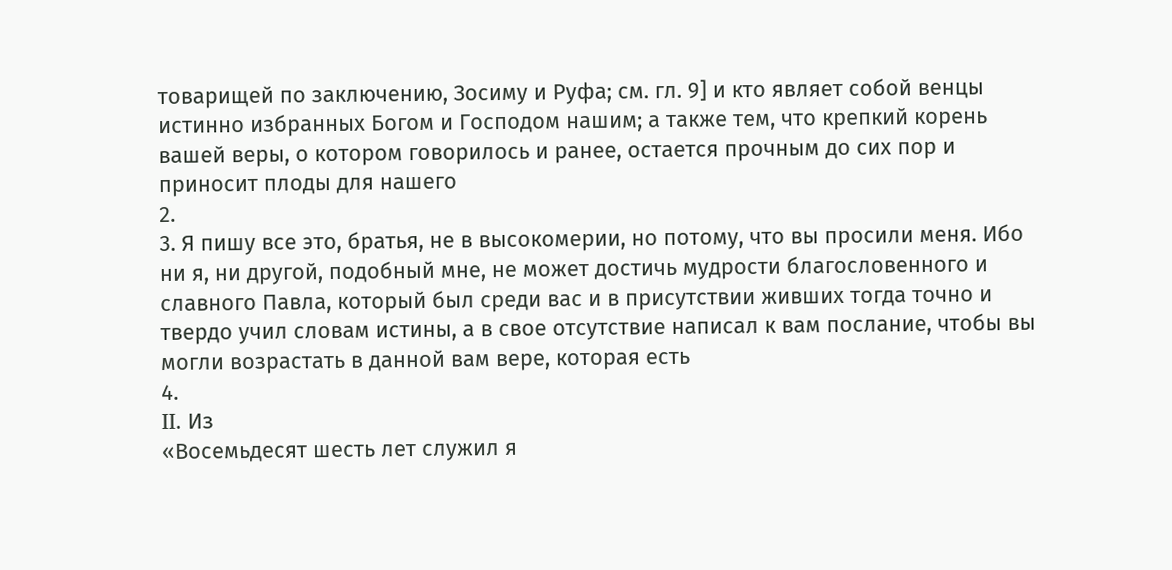товарищей по заключению, Зосиму и Руфа; см. гл. 9] и кто являет собой венцы истинно избранных Богом и Господом нашим; а также тем, что крепкий корень вашей веры, о котором говорилось и ранее, остается прочным до сих пор и приносит плоды для нашего
2.
3. Я пишу все это, братья, не в высокомерии, но потому, что вы просили меня. Ибо ни я, ни другой, подобный мне, не может достичь мудрости благословенного и славного Павла, который был среди вас и в присутствии живших тогда точно и твердо учил словам истины, а в свое отсутствие написал к вам послание, чтобы вы могли возрастать в данной вам вере, которая есть
4.
II. Из
«Восемьдесят шесть лет служил я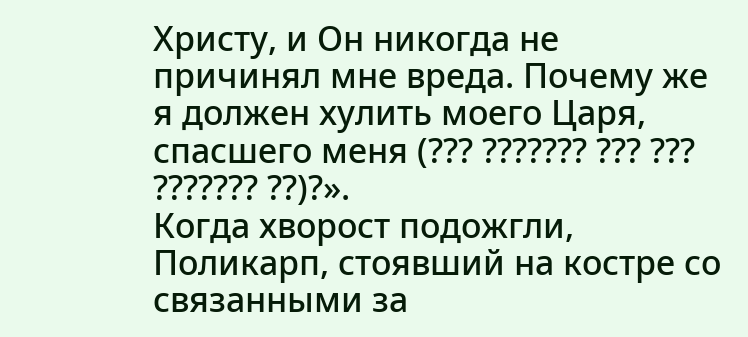Христу, и Он никогда не причинял мне вреда. Почему же я должен хулить моего Царя, спасшего меня (??? ??????? ??? ??? ??????? ??)?».
Когда хворост подожгли, Поликарп, стоявший на костре со связанными за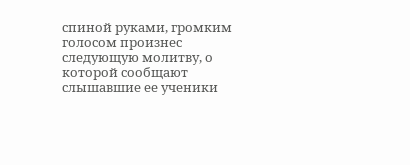спиной руками, громким голосом произнес следующую молитву, о которой сообщают слышавшие ее ученики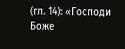(гл. 14): «Господи Боже